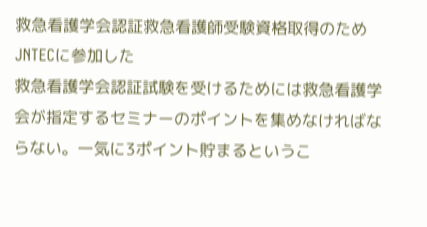救急看護学会認証救急看護師受験資格取得のためJNTECに参加した
救急看護学会認証試験を受けるためには救急看護学会が指定するセミナーのポイントを集めなければならない。一気に3ポイント貯まるというこ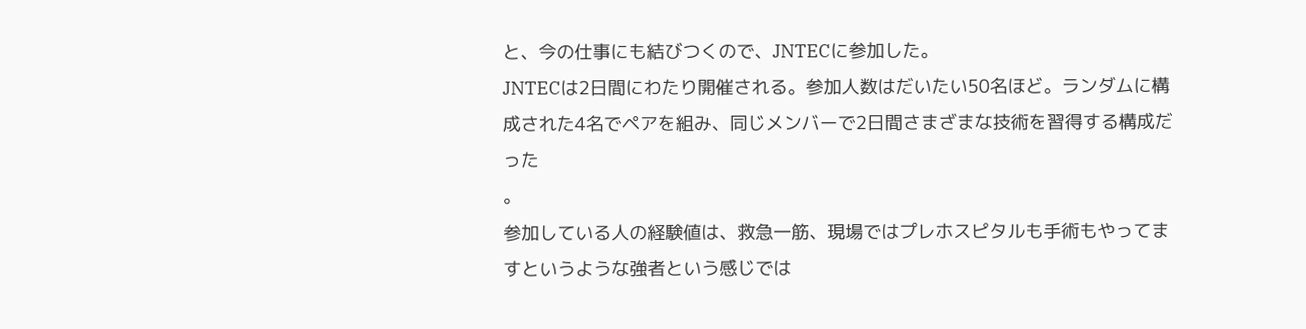と、今の仕事にも結びつくので、JNTECに参加した。
JNTECは2日間にわたり開催される。参加人数はだいたい50名ほど。ランダムに構成された4名でペアを組み、同じメンバーで2日間さまざまな技術を習得する構成だった
。
参加している人の経験値は、救急一筋、現場ではプレホスピタルも手術もやってますというような強者という感じでは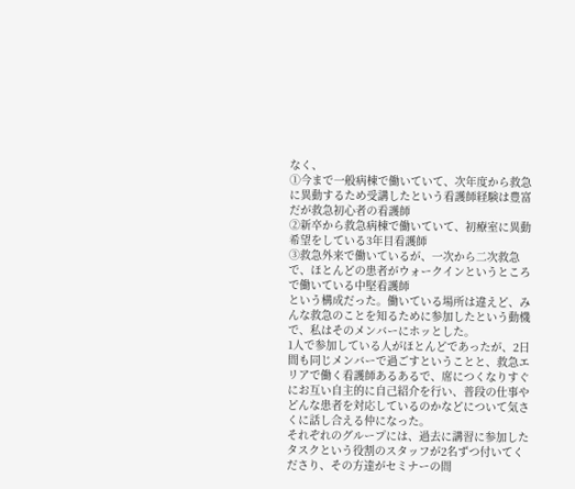なく、
①今まで一般病棟で働いていて、次年度から救急に異動するため受講したという看護師経験は豊富だが救急初心者の看護師
②新卒から救急病棟で働いていて、初療室に異動希望をしている3年目看護師
③救急外来で働いているが、一次から二次救急で、ほとんどの患者がウォークインというところで働いている中堅看護師
という構成だった。働いている場所は違えど、みんな救急のことを知るために参加したという動機で、私はそのメンバーにホッとした。
1人で参加している人がほとんどであったが、2日間も同じメンバーで過ごすということと、救急エリアで働く看護師あるあるで、席につくなりすぐにお互い自主的に自己紹介を行い、普段の仕事やどんな患者を対応しているのかなどについて気さくに話し合える仲になった。
それぞれのグループには、過去に講習に参加したタスクという役割のスタッフが2名ずつ付いてくださり、その方達がセミナーの間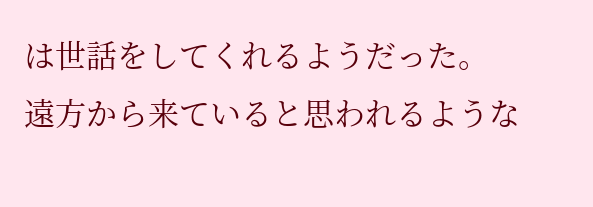は世話をしてくれるようだった。
遠方から来ていると思われるような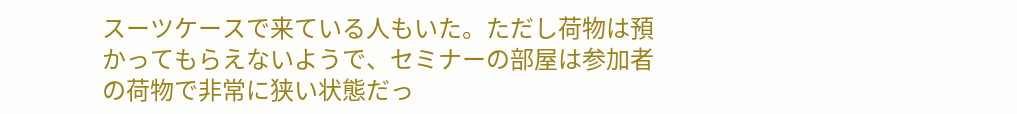スーツケースで来ている人もいた。ただし荷物は預かってもらえないようで、セミナーの部屋は参加者の荷物で非常に狭い状態だっ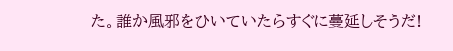た。誰か風邪をひいていたらすぐに蔓延しそうだ!